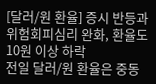[달러/원 환율] 증시 반등과 위험회피심리 완화, 환율도 10원 이상 하락
전일 달러/원 환율은 중동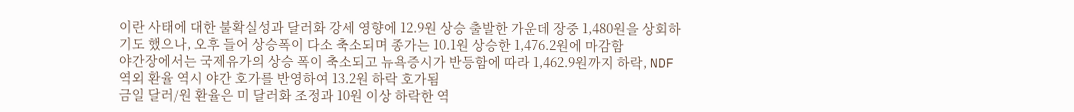이란 사태에 대한 불확실성과 달러화 강세 영향에 12.9원 상승 출발한 가운데 장중 1,480원을 상회하기도 했으나, 오후 들어 상승폭이 다소 축소되며 종가는 10.1원 상승한 1,476.2원에 마감함
야간장에서는 국제유가의 상승 폭이 축소되고 뉴욕증시가 반등함에 따라 1,462.9원까지 하락, NDF 역외 환율 역시 야간 호가를 반영하여 13.2원 하락 호가됨
금일 달러/원 환율은 미 달러화 조정과 10원 이상 하락한 역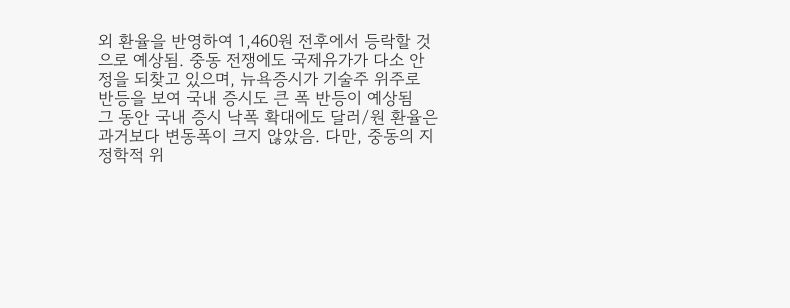외 환율을 반영하여 1,460원 전후에서 등락할 것으로 예상됨. 중동 전쟁에도 국제유가가 다소 안정을 되찾고 있으며, 뉴욕증시가 기술주 위주로 반등을 보여 국내 증시도 큰 폭 반등이 예상됨
그 동안 국내 증시 낙폭 확대에도 달러/원 환율은 과거보다 변동폭이 크지 않았음. 다만, 중동의 지정학적 위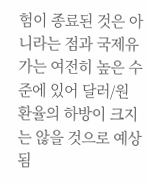험이 종료된 것은 아니라는 점과 국제유가는 여전히 높은 수준에 있어 달러/원 환율의 하방이 크지는 않을 것으로 예상됨